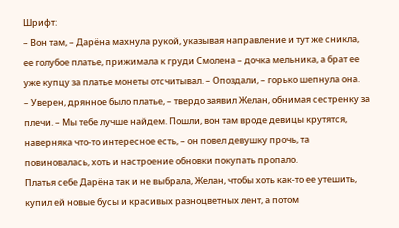Шрифт:
– Вон там, – Дарёна махнула рукой, указывая направление и тут же сникла, ее голубое платье, прижимала к груди Смолена – дочка мельника, а брат ее уже купцу за платье монеты отсчитывал. – Опоздали, – горько шепнула она.
– Уверен, дрянное было платье, – твердо заявил Желан, обнимая сестренку за плечи. – Мы тебе лучше найдем. Пошли, вон там вроде девицы крутятся, наверняка что-то интересное есть, – он повел девушку прочь, та повиновалась, хоть и настроение обновки покупать пропало.
Платья себе Дарёна так и не выбрала, Желан, чтобы хоть как-то ее утешить, купил ей новые бусы и красивых разноцветных лент, а потом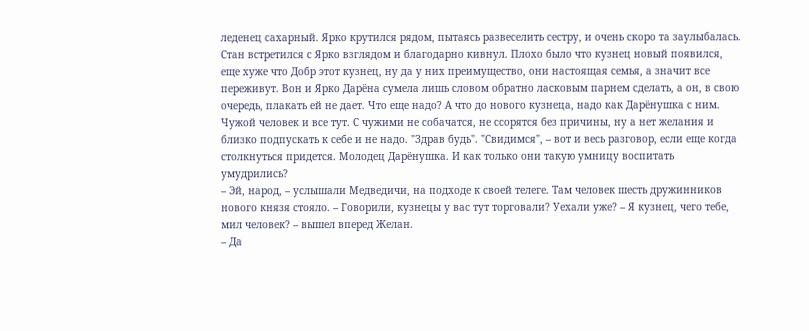леденец сахарный. Ярко крутился рядом, пытаясь развеселить сестру, и очень скоро та заулыбалась. Стан встретился с Ярко взглядом и благодарно кивнул. Плохо было что кузнец новый появился, еще хуже что Добр этот кузнец, ну да у них преимущество, они настоящая семья, а значит все переживут. Вон и Ярко Дарёна сумела лишь словом обратно ласковым парнем сделать, а он, в свою очередь, плакать ей не дает. Что еще надо? А что до нового кузнеца, надо как Дарёнушка с ним. Чужой человек и все тут. С чужими не собачатся, не ссорятся без причины, ну а нет желания и близко подпускать к себе и не надо. "Здрав будь". "Свидимся", – вот и весь разговор, если еще когда столкнуться придется. Молодец Дарёнушка. И как только они такую умницу воспитать умудрились?
– Эй, народ, – услышали Медведичи, на подходе к своей телеге. Там человек шесть дружинников нового князя стояло. – Говорили, кузнецы у вас тут торговали? Уехали уже? – Я кузнец, чего тебе, мил человек? – вышел вперед Желан.
– Да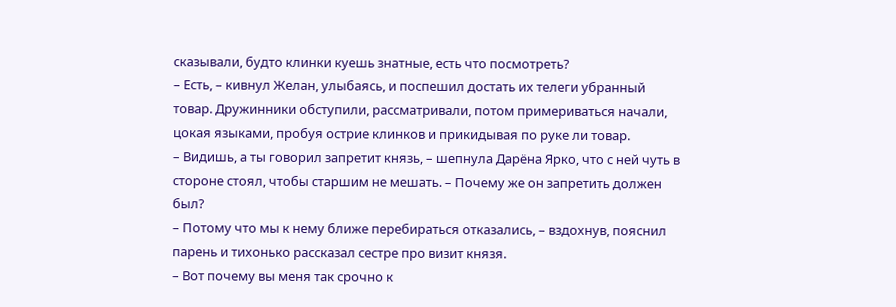сказывали, будто клинки куешь знатные, есть что посмотреть?
– Есть, – кивнул Желан, улыбаясь, и поспешил достать их телеги убранный товар. Дружинники обступили, рассматривали, потом примериваться начали, цокая языками, пробуя острие клинков и прикидывая по руке ли товар.
– Видишь, а ты говорил запретит князь, – шепнула Дарёна Ярко, что с ней чуть в стороне стоял, чтобы старшим не мешать. – Почему же он запретить должен был?
– Потому что мы к нему ближе перебираться отказались, – вздохнув, пояснил парень и тихонько рассказал сестре про визит князя.
– Вот почему вы меня так срочно к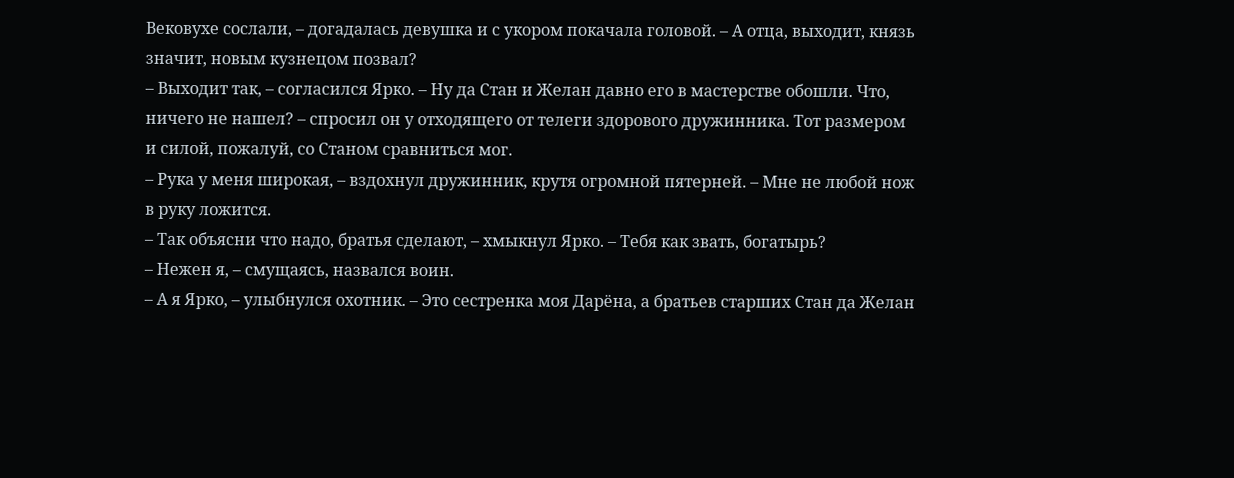Вековухе сослали, – догадалась девушка и с укором покачала головой. – А отца, выходит, князь значит, новым кузнецом позвал?
– Выходит так, – согласился Ярко. – Ну да Стан и Желан давно его в мастерстве обошли. Что, ничего не нашел? – спросил он у отходящего от телеги здорового дружинника. Тот размером и силой, пожалуй, со Станом сравниться мог.
– Рука у меня широкая, – вздохнул дружинник, крутя огромной пятерней. – Мне не любой нож в руку ложится.
– Так объясни что надо, братья сделают, – хмыкнул Ярко. – Тебя как звать, богатырь?
– Нежен я, – смущаясь, назвался воин.
– А я Ярко, – улыбнулся охотник. – Это сестренка моя Дарёна, а братьев старших Стан да Желан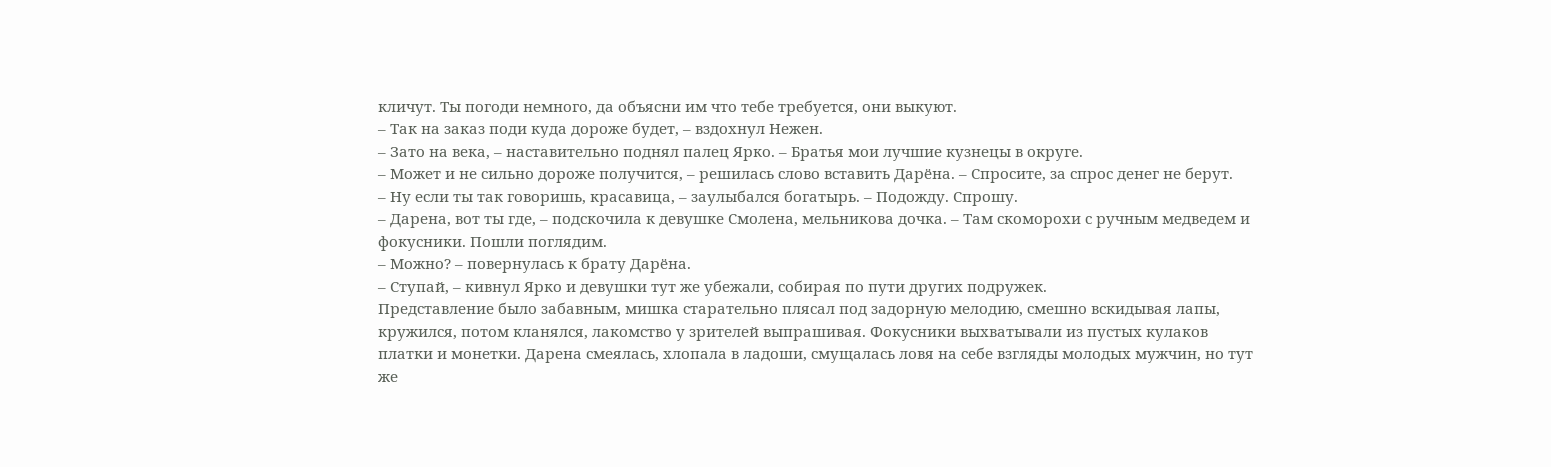кличут. Ты погоди немного, да объясни им что тебе требуется, они выкуют.
– Так на заказ поди куда дороже будет, – вздохнул Нежен.
– Зато на века, – наставительно поднял палец Ярко. – Братья мои лучшие кузнецы в округе.
– Может и не сильно дороже получится, – решилась слово вставить Дарёна. – Спросите, за спрос денег не берут.
– Ну если ты так говоришь, красавица, – заулыбался богатырь. – Подожду. Спрошу.
– Дарена, вот ты где, – подскочила к девушке Смолена, мельникова дочка. – Там скоморохи с ручным медведем и фокусники. Пошли поглядим.
– Можно? – повернулась к брату Дарёна.
– Ступай, – кивнул Ярко и девушки тут же убежали, собирая по пути других подружек.
Представление было забавным, мишка старательно плясал под задорную мелодию, смешно вскидывая лапы, кружился, потом кланялся, лакомство у зрителей выпрашивая. Фокусники выхватывали из пустых кулаков платки и монетки. Дарена смеялась, хлопала в ладоши, смущалась ловя на себе взгляды молодых мужчин, но тут же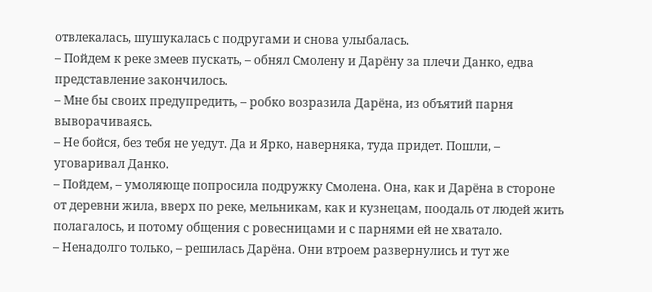отвлекалась, шушукалась с подругами и снова улыбалась.
– Пойдем к реке змеев пускать, – обнял Смолену и Дарёну за плечи Данко, едва представление закончилось.
– Мне бы своих предупредить, – робко возразила Дарёна, из объятий парня выворачиваясь.
– Не бойся, без тебя не уедут. Да и Ярко, наверняка, туда придет. Пошли, – уговаривал Данко.
– Пойдем, – умоляюще попросила подружку Смолена. Она, как и Дарёна в стороне от деревни жила, вверх по реке, мельникам, как и кузнецам, поодаль от людей жить полагалось, и потому общения с ровесницами и с парнями ей не хватало.
– Ненадолго только, – решилась Дарёна. Они втроем развернулись и тут же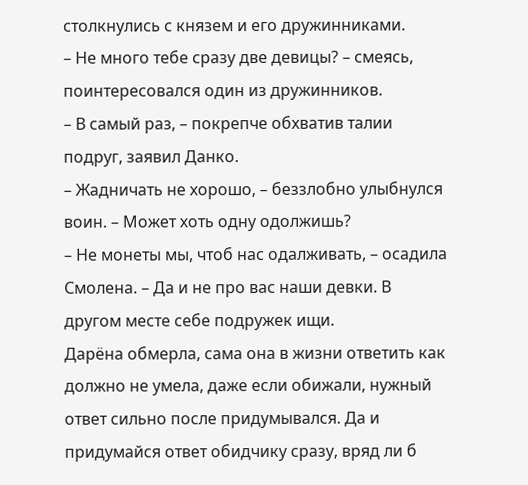столкнулись с князем и его дружинниками.
– Не много тебе сразу две девицы? – смеясь, поинтересовался один из дружинников.
– В самый раз, – покрепче обхватив талии подруг, заявил Данко.
– Жадничать не хорошо, – беззлобно улыбнулся воин. – Может хоть одну одолжишь?
– Не монеты мы, чтоб нас одалживать, – осадила Смолена. – Да и не про вас наши девки. В другом месте себе подружек ищи.
Дарёна обмерла, сама она в жизни ответить как должно не умела, даже если обижали, нужный ответ сильно после придумывался. Да и придумайся ответ обидчику сразу, вряд ли б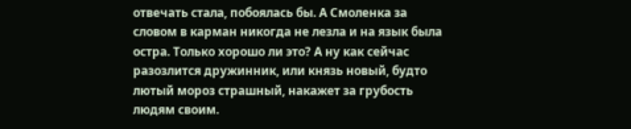отвечать стала, побоялась бы. А Смоленка за словом в карман никогда не лезла и на язык была остра. Только хорошо ли это? А ну как сейчас разозлится дружинник, или князь новый, будто лютый мороз страшный, накажет за грубость людям своим.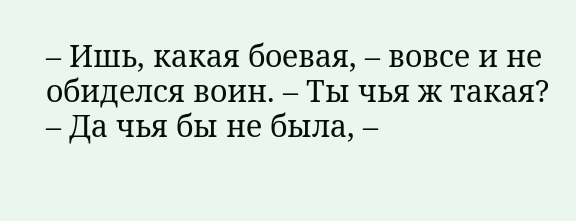– Ишь, какая боевая, – вовсе и не обиделся воин. – Ты чья ж такая?
– Да чья бы не была, –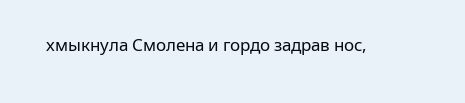хмыкнула Смолена и гордо задрав нос,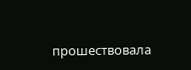прошествовала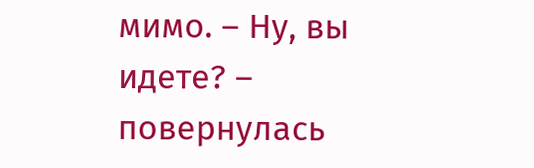мимо. – Ну, вы идете? – повернулась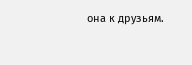она к друзьям.